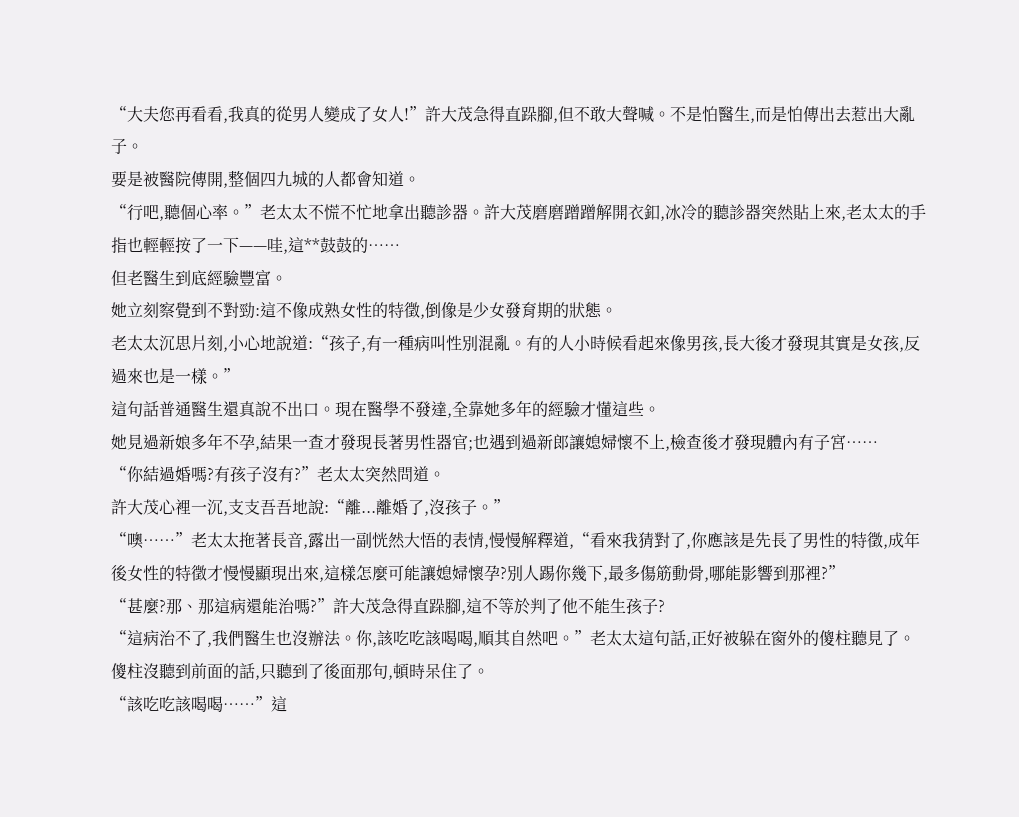“大夫您再看看,我真的從男人變成了女人!”許大茂急得直跺腳,但不敢大聲喊。不是怕醫生,而是怕傳出去惹出大亂子。
要是被醫院傳開,整個四九城的人都會知道。
“行吧,聽個心率。”老太太不慌不忙地拿出聽診器。許大茂磨磨蹭蹭解開衣釦,冰冷的聽診器突然貼上來,老太太的手指也輕輕按了一下——哇,這**鼓鼓的……
但老醫生到底經驗豐富。
她立刻察覺到不對勁:這不像成熟女性的特徵,倒像是少女發育期的狀態。
老太太沉思片刻,小心地說道:“孩子,有一種病叫性別混亂。有的人小時候看起來像男孩,長大後才發現其實是女孩,反過來也是一樣。”
這句話普通醫生還真說不出口。現在醫學不發達,全靠她多年的經驗才懂這些。
她見過新娘多年不孕,結果一查才發現長著男性器官;也遇到過新郎讓媳婦懷不上,檢查後才發現體內有子宮……
“你結過婚嗎?有孩子沒有?”老太太突然問道。
許大茂心裡一沉,支支吾吾地說:“離...離婚了,沒孩子。”
“噢……”老太太拖著長音,露出一副恍然大悟的表情,慢慢解釋道,“看來我猜對了,你應該是先長了男性的特徵,成年後女性的特徵才慢慢顯現出來,這樣怎麼可能讓媳婦懷孕?別人踢你幾下,最多傷筋動骨,哪能影響到那裡?”
“甚麼?那、那這病還能治嗎?”許大茂急得直跺腳,這不等於判了他不能生孩子?
“這病治不了,我們醫生也沒辦法。你,該吃吃該喝喝,順其自然吧。”老太太這句話,正好被躲在窗外的傻柱聽見了。
傻柱沒聽到前面的話,只聽到了後面那句,頓時呆住了。
“該吃吃該喝喝……”這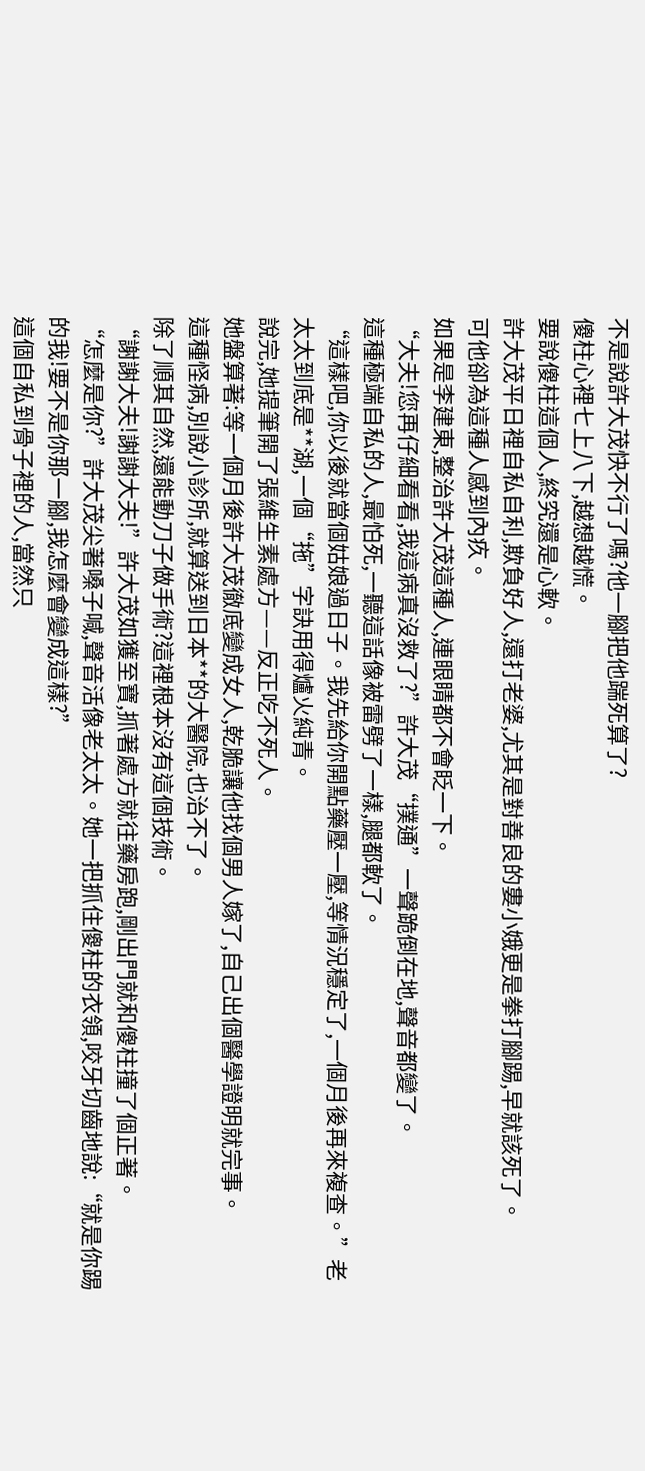不是說許大茂快不行了嗎?他一腳把他踹死算了?
傻柱心裡七上八下,越想越慌。
要說傻柱這個人,終究還是心軟。
許大茂平日裡自私自利,欺負好人,還打老婆,尤其是對善良的婁小娥更是拳打腳踢,早就該死了。
可他卻為這種人感到內疚。
如果是李建東,整治許大茂這種人,連眼睛都不會眨一下。
“大夫!您再仔細看看,我這病真沒救了?”許大茂“撲通”一聲跪倒在地,聲音都變了。
這種極端自私的人,最怕死,一聽這話像被雷劈了一樣,腿都軟了。
“這樣吧,你以後就當個姑娘過日子。我先給你開點藥壓一壓,等情況穩定了,一個月後再來複查。”老太太到底是**湖,一個“拖”字訣用得爐火純青。
說完,她提筆開了張維生素處方——反正吃不死人。
她盤算著:等一個月後許大茂徹底變成女人,乾脆讓他找個男人嫁了,自己出個醫學證明就完事。
這種怪病,別說小診所,就算送到日本**的大醫院,也治不了。
除了順其自然,還能動刀子做手術?這裡根本沒有這個技術。
“謝謝大夫!謝謝大夫!”許大茂如獲至寶,抓著處方就往藥房跑,剛出門就和傻柱撞了個正著。
“怎麼是你?”許大茂尖著嗓子喊,聲音活像老太太。她一把抓住傻柱的衣領,咬牙切齒地說:“就是你踢的我!要不是你那一腳,我怎麼會變成這樣?”
這個自私到骨子裡的人,當然只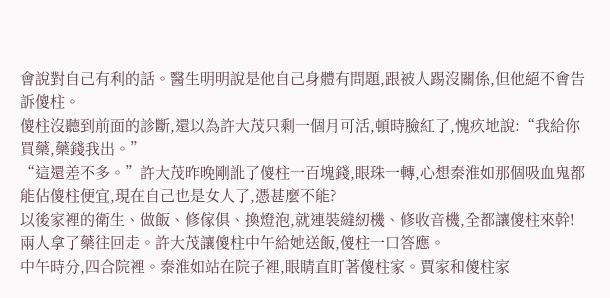會說對自己有利的話。醫生明明說是他自己身體有問題,跟被人踢沒關係,但他絕不會告訴傻柱。
傻柱沒聽到前面的診斷,還以為許大茂只剩一個月可活,頓時臉紅了,愧疚地說:“我給你買藥,藥錢我出。”
“這還差不多。”許大茂昨晚剛訛了傻柱一百塊錢,眼珠一轉,心想秦淮如那個吸血鬼都能佔傻柱便宜,現在自己也是女人了,憑甚麼不能?
以後家裡的衛生、做飯、修傢俱、換燈泡,就連裝縫紉機、修收音機,全都讓傻柱來幹!
兩人拿了藥往回走。許大茂讓傻柱中午給她送飯,傻柱一口答應。
中午時分,四合院裡。秦淮如站在院子裡,眼睛直盯著傻柱家。賈家和傻柱家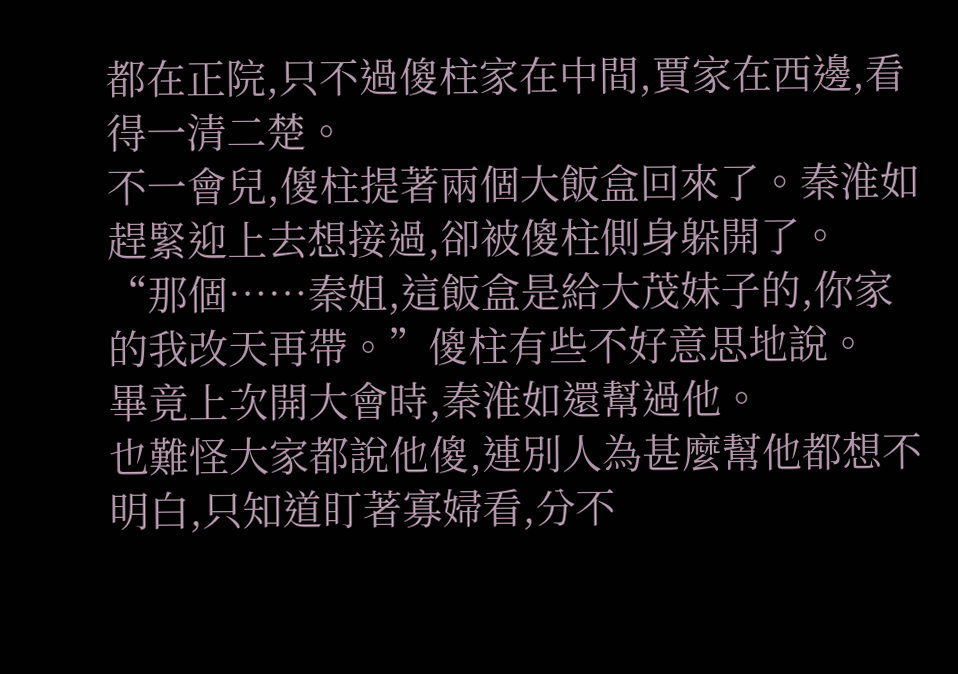都在正院,只不過傻柱家在中間,賈家在西邊,看得一清二楚。
不一會兒,傻柱提著兩個大飯盒回來了。秦淮如趕緊迎上去想接過,卻被傻柱側身躲開了。
“那個……秦姐,這飯盒是給大茂妹子的,你家的我改天再帶。”傻柱有些不好意思地說。
畢竟上次開大會時,秦淮如還幫過他。
也難怪大家都說他傻,連別人為甚麼幫他都想不明白,只知道盯著寡婦看,分不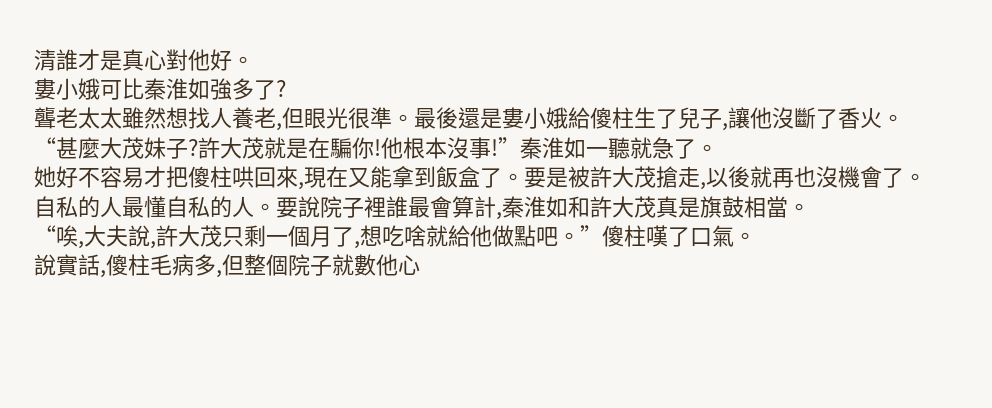清誰才是真心對他好。
婁小娥可比秦淮如強多了?
聾老太太雖然想找人養老,但眼光很準。最後還是婁小娥給傻柱生了兒子,讓他沒斷了香火。
“甚麼大茂妹子?許大茂就是在騙你!他根本沒事!”秦淮如一聽就急了。
她好不容易才把傻柱哄回來,現在又能拿到飯盒了。要是被許大茂搶走,以後就再也沒機會了。
自私的人最懂自私的人。要說院子裡誰最會算計,秦淮如和許大茂真是旗鼓相當。
“唉,大夫說,許大茂只剩一個月了,想吃啥就給他做點吧。”傻柱嘆了口氣。
說實話,傻柱毛病多,但整個院子就數他心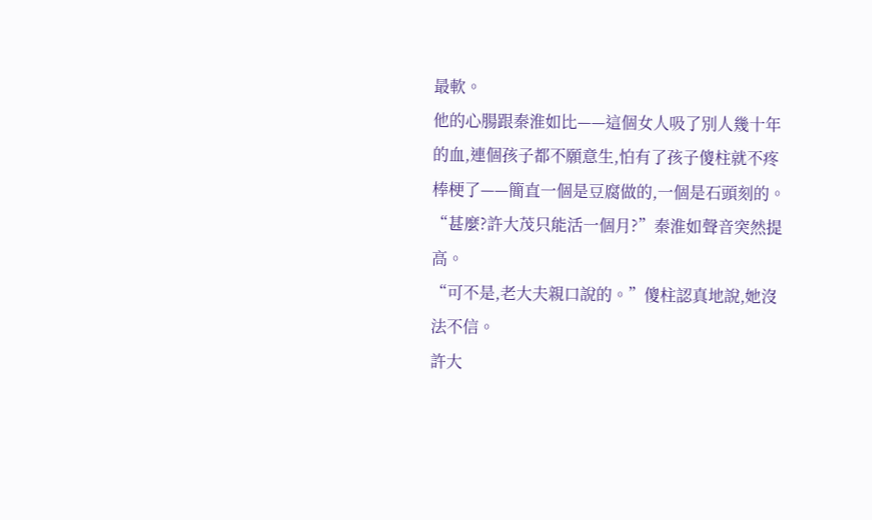最軟。
他的心腸跟秦淮如比——這個女人吸了別人幾十年的血,連個孩子都不願意生,怕有了孩子傻柱就不疼棒梗了——簡直一個是豆腐做的,一個是石頭刻的。
“甚麼?許大茂只能活一個月?”秦淮如聲音突然提高。
“可不是,老大夫親口說的。”傻柱認真地說,她沒法不信。
許大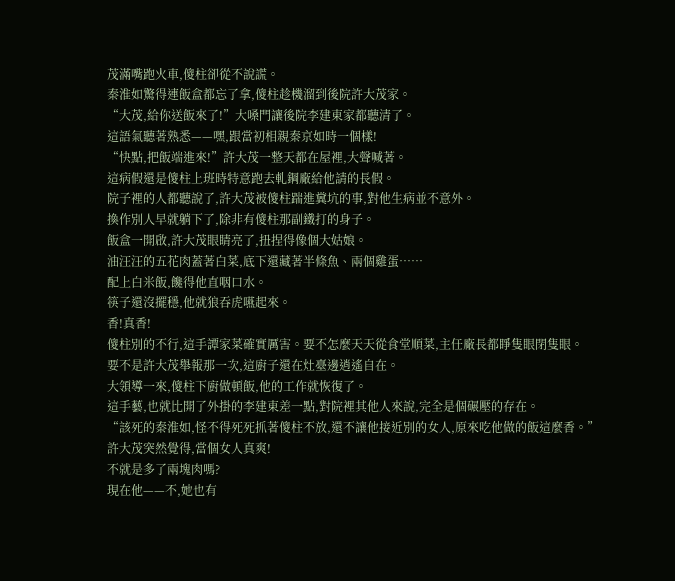茂滿嘴跑火車,傻柱卻從不說謊。
秦淮如驚得連飯盒都忘了拿,傻柱趁機溜到後院許大茂家。
“大茂,給你送飯來了!”大嗓門讓後院李建東家都聽清了。
這語氣聽著熟悉——嘿,跟當初相親秦京如時一個樣!
“快點,把飯端進來!”許大茂一整天都在屋裡,大聲喊著。
這病假還是傻柱上班時特意跑去軋鋼廠給他請的長假。
院子裡的人都聽說了,許大茂被傻柱踹進糞坑的事,對他生病並不意外。
換作別人早就躺下了,除非有傻柱那副鐵打的身子。
飯盒一開啟,許大茂眼睛亮了,扭捏得像個大姑娘。
油汪汪的五花肉蓋著白菜,底下還藏著半條魚、兩個雞蛋……
配上白米飯,饞得他直咽口水。
筷子還沒擺穩,他就狼吞虎嚥起來。
香!真香!
傻柱別的不行,這手譚家菜確實厲害。要不怎麼天天從食堂順菜,主任廠長都睜隻眼閉隻眼。
要不是許大茂舉報那一次,這廚子還在灶臺邊逍遙自在。
大領導一來,傻柱下廚做頓飯,他的工作就恢復了。
這手藝,也就比開了外掛的李建東差一點,對院裡其他人來說,完全是個碾壓的存在。
“該死的秦淮如,怪不得死死抓著傻柱不放,還不讓他接近別的女人,原來吃他做的飯這麼香。”許大茂突然覺得,當個女人真爽!
不就是多了兩塊肉嗎?
現在他——不,她也有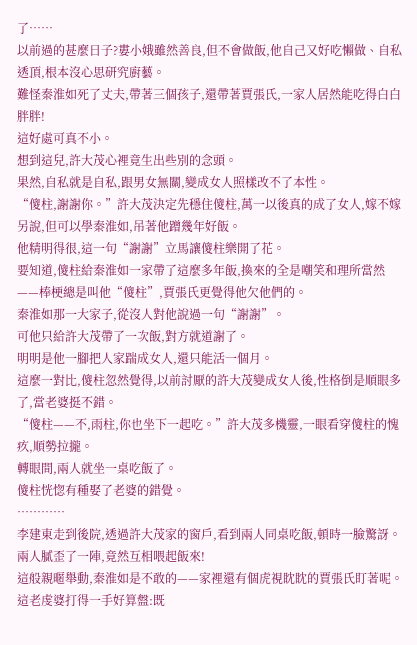了……
以前過的甚麼日子?婁小娥雖然善良,但不會做飯,他自己又好吃懶做、自私透頂,根本沒心思研究廚藝。
難怪秦淮如死了丈夫,帶著三個孩子,還帶著賈張氏,一家人居然能吃得白白胖胖!
這好處可真不小。
想到這兒,許大茂心裡竟生出些別的念頭。
果然,自私就是自私,跟男女無關,變成女人照樣改不了本性。
“傻柱,謝謝你。”許大茂決定先穩住傻柱,萬一以後真的成了女人,嫁不嫁另說,但可以學秦淮如,吊著他蹭幾年好飯。
他精明得很,這一句“謝謝”立馬讓傻柱樂開了花。
要知道,傻柱給秦淮如一家帶了這麼多年飯,換來的全是嘲笑和理所當然——棒梗總是叫他“傻柱”,賈張氏更覺得他欠他們的。
秦淮如那一大家子,從沒人對他說過一句“謝謝”。
可他只給許大茂帶了一次飯,對方就道謝了。
明明是他一腳把人家踹成女人,還只能活一個月。
這麼一對比,傻柱忽然覺得,以前討厭的許大茂變成女人後,性格倒是順眼多了,當老婆挺不錯。
“傻柱——不,雨柱,你也坐下一起吃。”許大茂多機靈,一眼看穿傻柱的愧疚,順勢拉攏。
轉眼間,兩人就坐一桌吃飯了。
傻柱恍惚有種娶了老婆的錯覺。
…………
李建東走到後院,透過許大茂家的窗戶,看到兩人同桌吃飯,頓時一臉驚訝。
兩人膩歪了一陣,竟然互相喂起飯來!
這般親暱舉動,秦淮如是不敢的——家裡還有個虎視眈眈的賈張氏盯著呢。
這老虔婆打得一手好算盤:既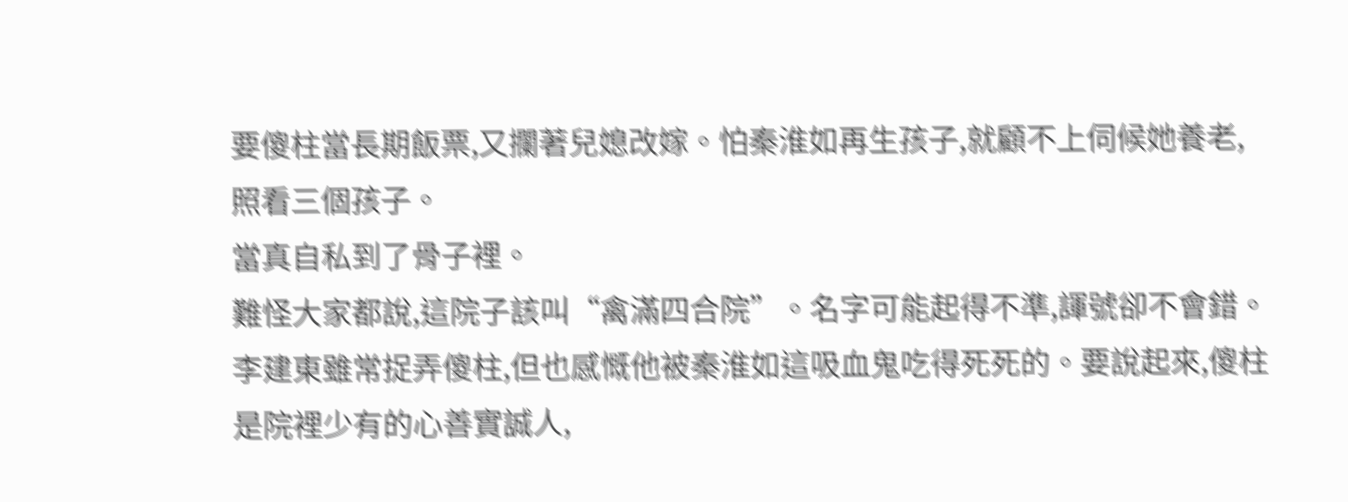要傻柱當長期飯票,又攔著兒媳改嫁。怕秦淮如再生孩子,就顧不上伺候她養老,照看三個孩子。
當真自私到了骨子裡。
難怪大家都說,這院子該叫“禽滿四合院”。名字可能起得不準,諢號卻不會錯。
李建東雖常捉弄傻柱,但也感慨他被秦淮如這吸血鬼吃得死死的。要說起來,傻柱是院裡少有的心善實誠人,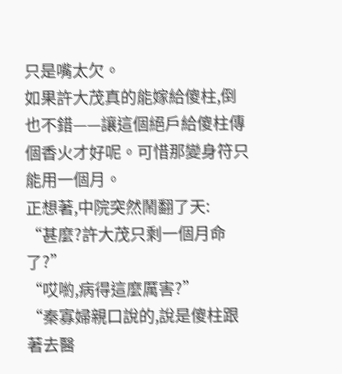只是嘴太欠。
如果許大茂真的能嫁給傻柱,倒也不錯——讓這個絕戶給傻柱傳個香火才好呢。可惜那變身符只能用一個月。
正想著,中院突然鬧翻了天:
“甚麼?許大茂只剩一個月命了?”
“哎喲,病得這麼厲害?”
“秦寡婦親口說的,說是傻柱跟著去醫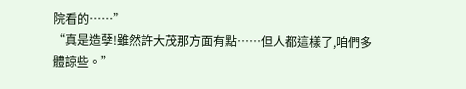院看的……”
“真是造孽!雖然許大茂那方面有點……但人都這樣了,咱們多體諒些。”